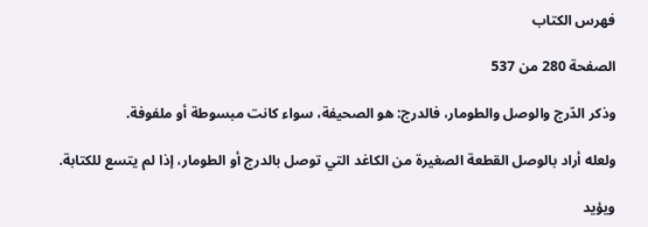فهرس الكتاب

الصفحة 280 من 537

وذكر الدّرج والوصل والطومار، فالدرج: هو الصحيفة، سواء كانت مبسوطة أو ملفوفة.

ولعله أراد بالوصل القطعة الصغيرة من الكاغد التي توصل بالدرج أو الطومار، إذا لم يتسع للكتابة.

ويؤيد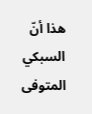هذا أنّ السبكي المتوفى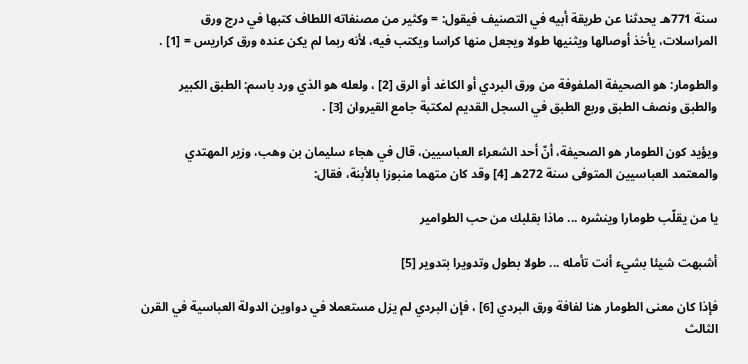سنة 771هـ يحدثنا عن طريقة أبيه في التصنيف فيقول: = وكثير من مصنفاته اللطاف كتبها في درج ورق المراسلات، يأخذ أوصالها ويثنيها طولا ويجعل منها كراسا ويكتب فيه، لأنه ربما لم يكن عنده ورق كراريس = [1] .

والطومار: هو الصحيفة الملفوفة من ورق البردي أو الكاغد أو الرق [2] ، ولعله هو الذي ورد باسم: الطبق الكبير والطبق ونصف الطبق وربع الطبق في السجل القديم لمكتبة جامع القيروان [3] .

ويؤيد كون الطومار هو الصحيفة، أنّ أحد الشعراء العباسيين، قال في هجاء سليمان بن وهب، وزير المهتدي والمعتمد العباسيين المتوفى سنة 272هـ [4] وقد كان متهما منبوزا بالأبنة، فقال:

يا من يقلّب طومارا وينشره ... ماذا بقلبك من حب الطوامير

أشبهت شيئا بشيء أنت تأمله ... طولا بطول وتدويرا بتدوير [5]

فإذا كان معنى الطومار هنا لفافة ورق البردي [6] ، فإن البردي لم يزل مستعملا في دواوين الدولة العباسية في القرن الثالث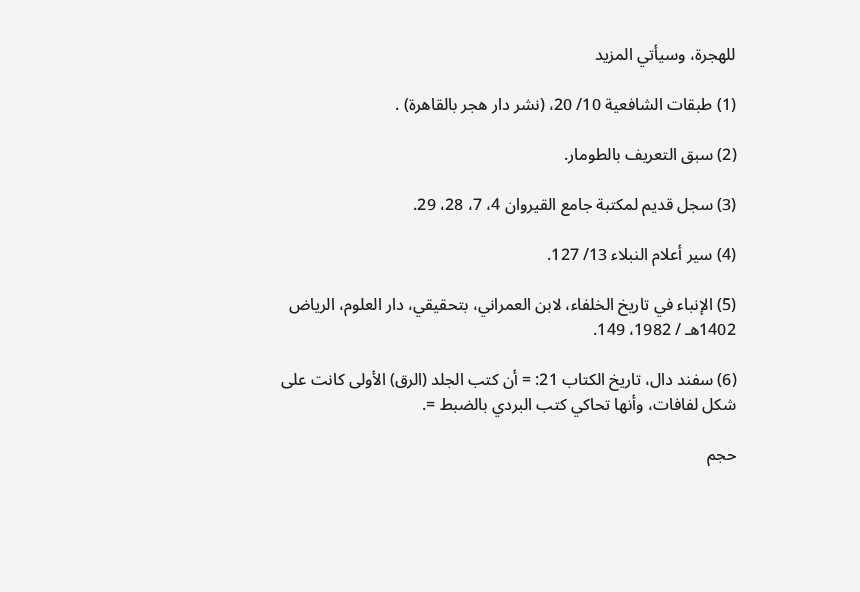للهجرة، وسيأتي المزيد

(1) طبقات الشافعية 10/ 20، (نشر دار هجر بالقاهرة) .

(2) سبق التعريف بالطومار.

(3) سجل قديم لمكتبة جامع القيروان 4، 7، 28، 29.

(4) سير أعلام النبلاء 13/ 127.

(5) الإنباء في تاريخ الخلفاء، لابن العمراني، بتحقيقي، دار العلوم، الرياض 1402هـ / 1982، 149.

(6) سفند دال، تاريخ الكتاب 21: = أن كتب الجلد (الرق) الأولى كانت على شكل لفافات، وأنها تحاكي كتب البردي بالضبط =.

حجم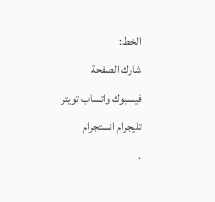الخط:
شارك الصفحة
فيسبوك واتساب تويتر تليجرام انستجرام
.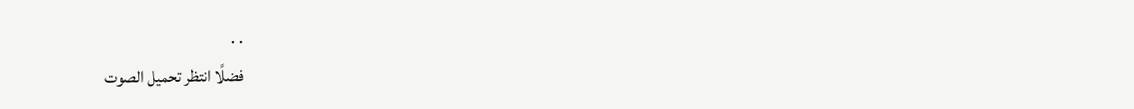. .
فضلًا انتظر تحميل الصوت